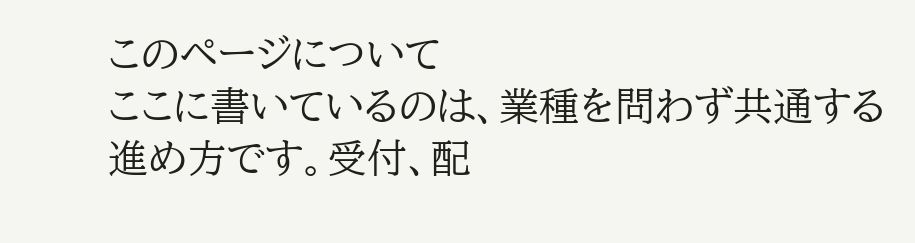このページについて
ここに書いているのは、業種を問わず共通する進め方です。受付、配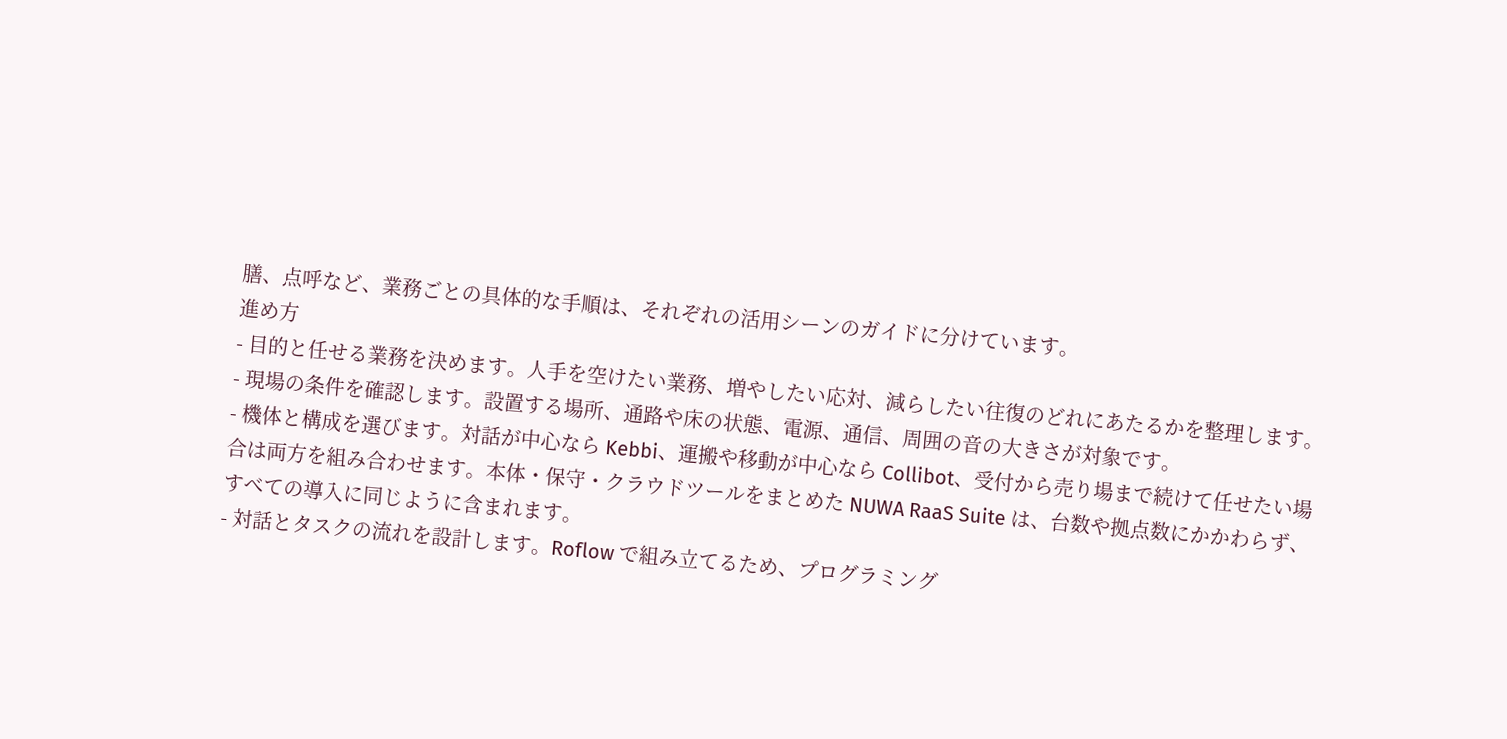膳、点呼など、業務ごとの具体的な手順は、それぞれの活用シーンのガイドに分けています。
進め方
- 目的と任せる業務を決めます。人手を空けたい業務、増やしたい応対、減らしたい往復のどれにあたるかを整理します。
- 現場の条件を確認します。設置する場所、通路や床の状態、電源、通信、周囲の音の大きさが対象です。
- 機体と構成を選びます。対話が中心なら Kebbi、運搬や移動が中心なら Collibot、受付から売り場まで続けて任せたい場合は両方を組み合わせます。本体・保守・クラウドツールをまとめた NUWA RaaS Suite は、台数や拠点数にかかわらず、すべての導入に同じように含まれます。
- 対話とタスクの流れを設計します。Roflow で組み立てるため、プログラミング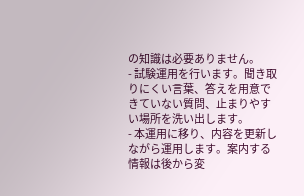の知識は必要ありません。
- 試験運用を行います。聞き取りにくい言葉、答えを用意できていない質問、止まりやすい場所を洗い出します。
- 本運用に移り、内容を更新しながら運用します。案内する情報は後から変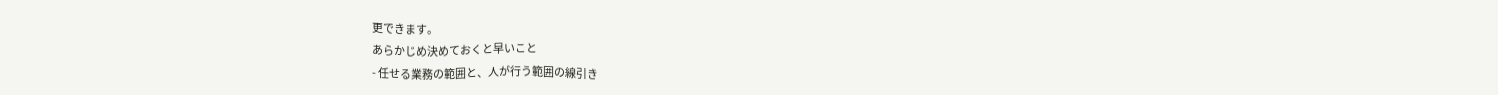更できます。
あらかじめ決めておくと早いこと
- 任せる業務の範囲と、人が行う範囲の線引き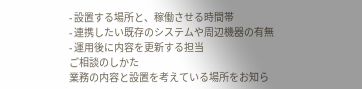- 設置する場所と、稼働させる時間帯
- 連携したい既存のシステムや周辺機器の有無
- 運用後に内容を更新する担当
ご相談のしかた
業務の内容と設置を考えている場所をお知ら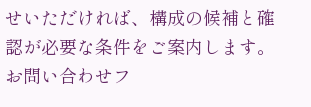せいただければ、構成の候補と確認が必要な条件をご案内します。お問い合わせフ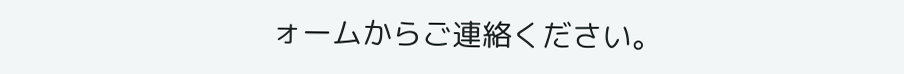ォームからご連絡ください。